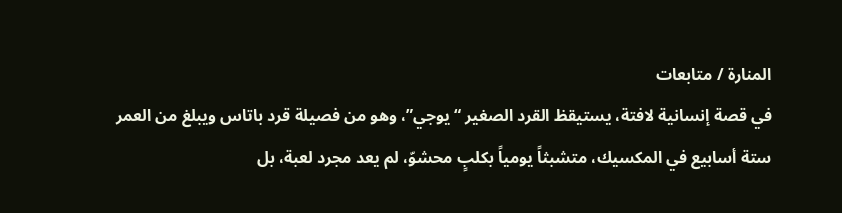المنارة / متابعات
في قصة إنسانية لافتة، يستيقظ القرد الصغير “يوجي”، وهو من فصيلة قرد باتاس ويبلغ من العمر ستة أسابيع في المكسيك، متشبثاً يومياً بكلبٍ محشوّ، لم يعد مجرد لعبة، بل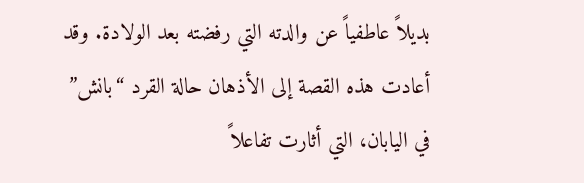بديلاً عاطفياً عن والدته التي رفضته بعد الولادة. وقد أعادت هذه القصة إلى الأذهان حالة القرد “بانش” في اليابان، التي أثارت تفاعلاً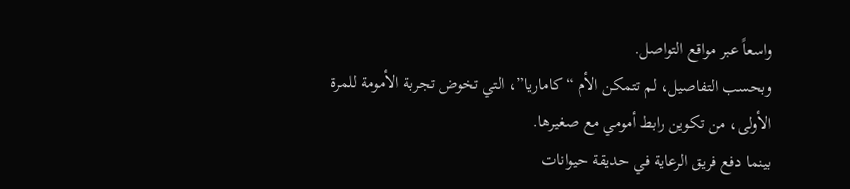واسعاً عبر مواقع التواصل.
وبحسب التفاصيل، لم تتمكن الأم “كاماريا”، التي تخوض تجربة الأمومة للمرة الأولى، من تكوين رابط أمومي مع صغيرها.
بينما دفع فريق الرعاية في حديقة حيوانات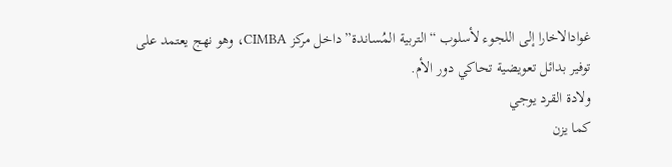غوادالاخارا إلى اللجوء لأسلوب “التربية المُساندة” داخل مركز CIMBA، وهو نهج يعتمد على توفير بدائل تعويضية تحاكي دور الأم.
ولادة القرد يوجي
كما يزن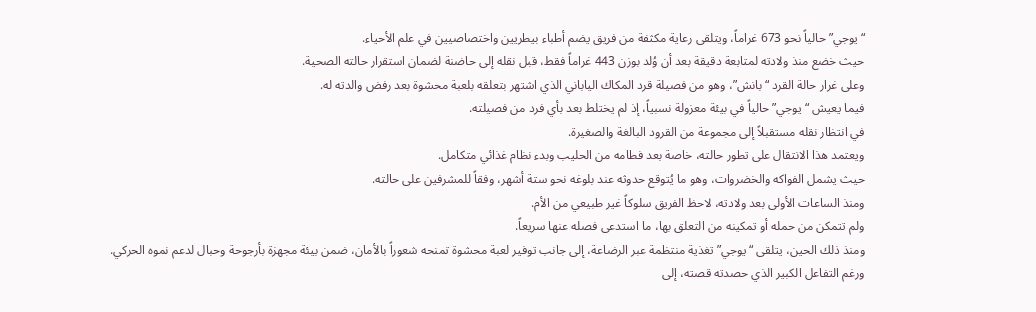“يوجي” حالياً نحو 673 غراماً، ويتلقى رعاية مكثفة من فريق يضم أطباء بيطريين واختصاصيين في علم الأحياء.
حيث خضع منذ ولادته لمتابعة دقيقة بعد أن وُلد بوزن 443 غراماً فقط، قبل نقله إلى حاضنة لضمان استقرار حالته الصحية.
وعلى غرار حالة القرد “بانش”، وهو من فصيلة قرد المكاك الياباني الذي اشتهر بتعلقه بلعبة محشوة بعد رفض والدته له.
فيما يعيش “يوجي” حالياً في بيئة معزولة نسبياً، إذ لم يختلط بعد بأي فرد من فصيلته.
في انتظار نقله مستقبلاً إلى مجموعة من القرود البالغة والصغيرة.
ويعتمد هذا الانتقال على تطور حالته، خاصة بعد فطامه من الحليب وبدء نظام غذائي متكامل.
حيث يشمل الفواكه والخضروات، وهو ما يُتوقع حدوثه عند بلوغه نحو ستة أشهر، وفقاً للمشرفين على حالته.
ومنذ الساعات الأولى بعد ولادته، لاحظ الفريق سلوكاً غير طبيعي من الأم.
ولم تتمكن من حمله أو تمكينه من التعلق بها، ما استدعى فصله عنها سريعاً.
ومنذ ذلك الحين، يتلقى “يوجي” تغذية منتظمة عبر الرضاعة، إلى جانب توفير لعبة محشوة تمنحه شعوراً بالأمان، ضمن بيئة مجهزة بأرجوحة وحبال لدعم نموه الحركي.
ورغم التفاعل الكبير الذي حصدته قصته، إلى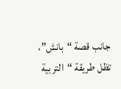جانب قصة “بانش”، تظل طريقة “التربية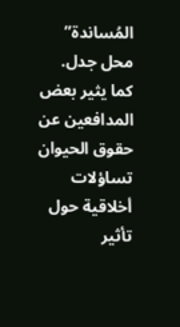المُساندة” محل جدل.
كما يثير بعض المدافعين عن حقوق الحيوان تساؤلات أخلاقية حول تأثير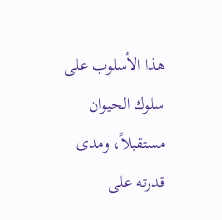هذا الأسلوب على سلوك الحيوان مستقبلاً، ومدى قدرته على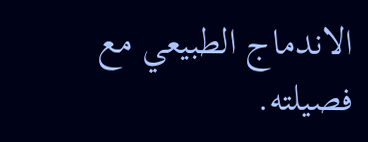الاندماج الطبيعي مع فصيلته.